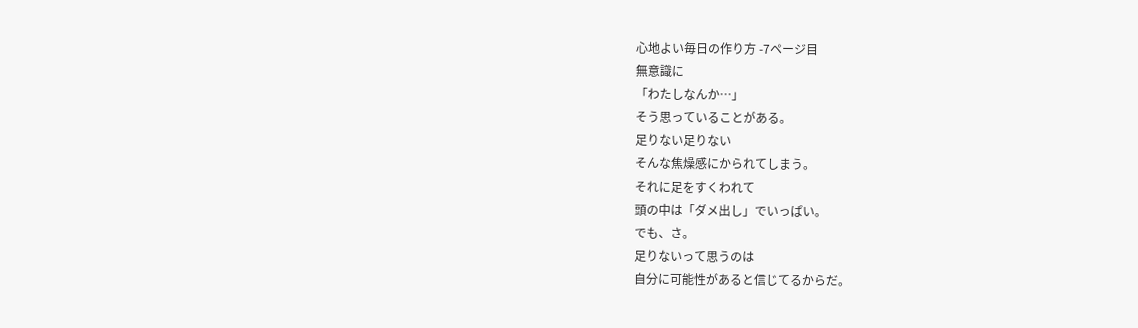心地よい毎日の作り方 -7ページ目
無意識に
「わたしなんか…」
そう思っていることがある。
足りない足りない
そんな焦燥感にかられてしまう。
それに足をすくわれて
頭の中は「ダメ出し」でいっぱい。
でも、さ。
足りないって思うのは
自分に可能性があると信じてるからだ。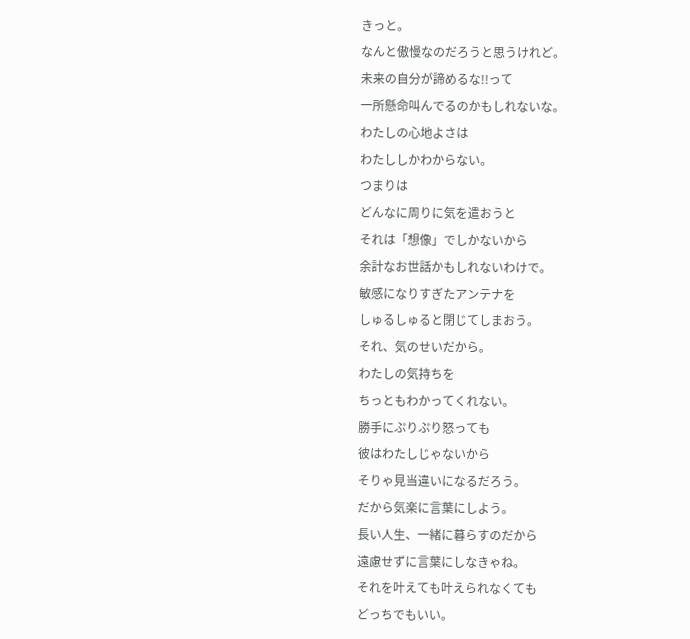きっと。
なんと傲慢なのだろうと思うけれど。
未来の自分が諦めるな!!って
一所懸命叫んでるのかもしれないな。
わたしの心地よさは
わたししかわからない。
つまりは
どんなに周りに気を遣おうと
それは「想像」でしかないから
余計なお世話かもしれないわけで。
敏感になりすぎたアンテナを
しゅるしゅると閉じてしまおう。
それ、気のせいだから。
わたしの気持ちを
ちっともわかってくれない。
勝手にぷりぷり怒っても
彼はわたしじゃないから
そりゃ見当違いになるだろう。
だから気楽に言葉にしよう。
長い人生、一緒に暮らすのだから
遠慮せずに言葉にしなきゃね。
それを叶えても叶えられなくても
どっちでもいい。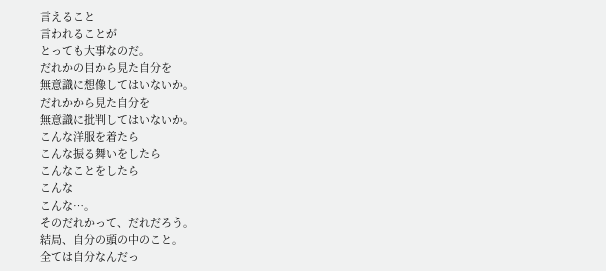言えること
言われることが
とっても大事なのだ。
だれかの目から見た自分を
無意識に想像してはいないか。
だれかから見た自分を
無意識に批判してはいないか。
こんな洋服を着たら
こんな振る舞いをしたら
こんなことをしたら
こんな
こんな…。
そのだれかって、だれだろう。
結局、自分の頭の中のこと。
全ては自分なんだっ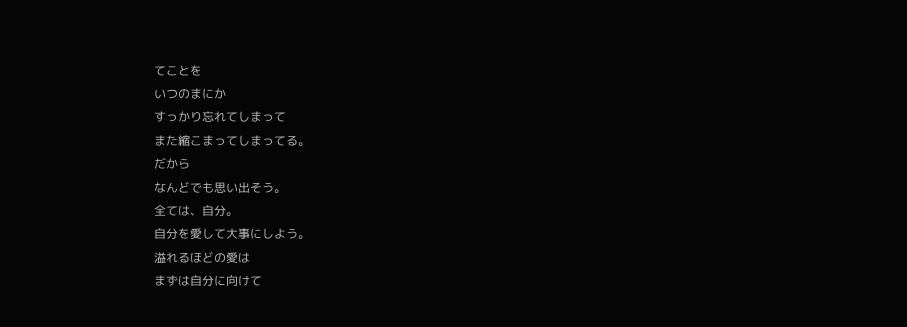てことを
いつのまにか
すっかり忘れてしまって
また縮こまってしまってる。
だから
なんどでも思い出そう。
全ては、自分。
自分を愛して大事にしよう。
溢れるほどの愛は
まずは自分に向けて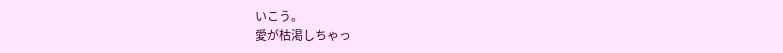いこう。
愛が枯渇しちゃっ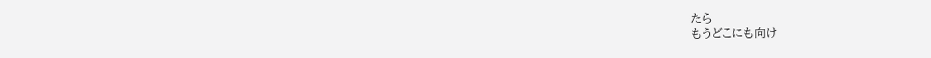たら
もうどこにも向け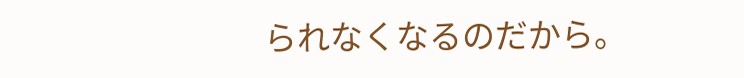られなくなるのだから。